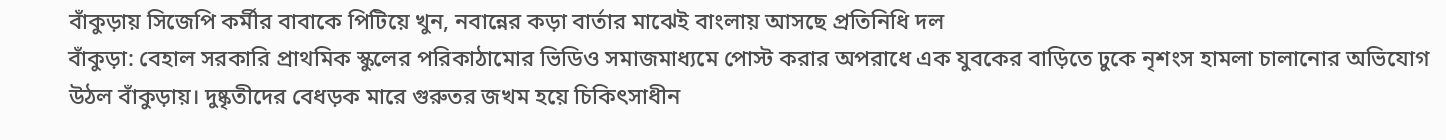বাঁকুড়ায় সিজেপি কর্মীর বাবাকে পিটিয়ে খুন, নবান্নের কড়া বার্তার মাঝেই বাংলায় আসছে প্রতিনিধি দল
বাঁকুড়া: বেহাল সরকারি প্রাথমিক স্কুলের পরিকাঠামোর ভিডিও সমাজমাধ্যমে পোস্ট করার অপরাধে এক যুবকের বাড়িতে ঢুকে নৃশংস হামলা চালানোর অভিযোগ উঠল বাঁকুড়ায়। দুষ্কৃতীদের বেধড়ক মারে গুরুতর জখম হয়ে চিকিৎসাধীন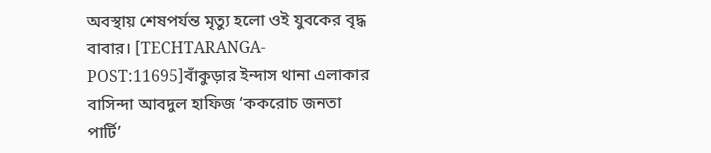অবস্থায় শেষপর্যন্ত মৃত্যু হলো ওই যুবকের বৃদ্ধ বাবার। [TECHTARANGA-POST:11695]বাঁকুড়ার ইন্দাস থানা এলাকার বাসিন্দা আবদুল হাফিজ ‘ককরোচ জনতা পার্টি’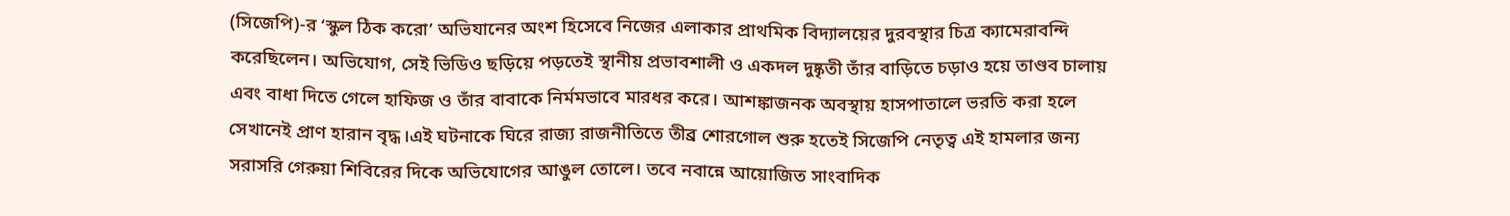(সিজেপি)-র ‘স্কুল ঠিক করো’ অভিযানের অংশ হিসেবে নিজের এলাকার প্রাথমিক বিদ্যালয়ের দুরবস্থার চিত্র ক্যামেরাবন্দি করেছিলেন। অভিযোগ, সেই ভিডিও ছড়িয়ে পড়তেই স্থানীয় প্রভাবশালী ও একদল দুষ্কৃতী তাঁর বাড়িতে চড়াও হয়ে তাণ্ডব চালায় এবং বাধা দিতে গেলে হাফিজ ও তাঁর বাবাকে নির্মমভাবে মারধর করে। আশঙ্কাজনক অবস্থায় হাসপাতালে ভরতি করা হলে সেখানেই প্রাণ হারান বৃদ্ধ।এই ঘটনাকে ঘিরে রাজ্য রাজনীতিতে তীব্র শোরগোল শুরু হতেই সিজেপি নেতৃত্ব এই হামলার জন্য সরাসরি গেরুয়া শিবিরের দিকে অভিযোগের আঙুল তোলে। তবে নবান্নে আয়োজিত সাংবাদিক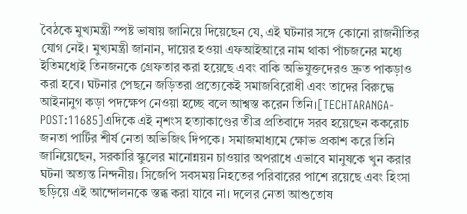বৈঠকে মুখ্যমন্ত্রী স্পষ্ট ভাষায় জানিয়ে দিয়েছেন যে, এই ঘটনার সঙ্গে কোনো রাজনীতির যোগ নেই। মুখ্যমন্ত্রী জানান, দায়ের হওয়া এফআইআরে নাম থাকা পাঁচজনের মধ্যে ইতিমধ্যেই তিনজনকে গ্রেফতার করা হয়েছে এবং বাকি অভিযুক্তদেরও দ্রুত পাকড়াও করা হবে। ঘটনার পেছনে জড়িতরা প্রত্যেকেই সমাজবিরোধী এবং তাদের বিরুদ্ধে আইনানুগ কড়া পদক্ষেপ নেওয়া হচ্ছে বলে আশ্বস্ত করেন তিনি।[TECHTARANGA-POST:11685]এদিকে এই নৃশংস হত্যাকাণ্ডের তীব্র প্রতিবাদে সরব হয়েছেন ককরোচ জনতা পার্টির শীর্ষ নেতা অভিজিৎ দিপকে। সমাজমাধ্যমে ক্ষোভ প্রকাশ করে তিনি জানিয়েছেন, সরকারি স্কুলের মানোন্নয়ন চাওয়ার অপরাধে এভাবে মানুষকে খুন করার ঘটনা অত্যন্ত নিন্দনীয়। সিজেপি সবসময় নিহতের পরিবারের পাশে রয়েছে এবং হিংসা ছড়িয়ে এই আন্দোলনকে স্তব্ধ করা যাবে না। দলের নেতা আশুতোষ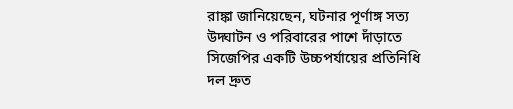রাঙ্কা জানিয়েছেন, ঘটনার পূর্ণাঙ্গ সত্য উদ্ঘাটন ও পরিবারের পাশে দাঁড়াতে সিজেপির একটি উচ্চপর্যায়ের প্রতিনিধি দল দ্রুত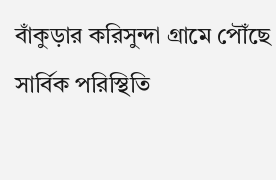বাঁকুড়ার করিসুন্দা গ্রামে পৌঁছে সার্বিক পরিস্থিতি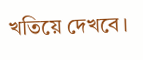খতিয়ে দেখবে।